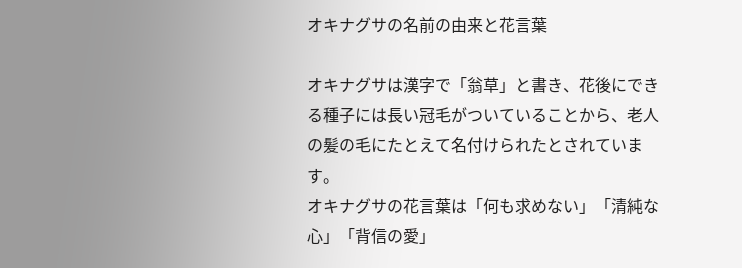オキナグサの名前の由来と花言葉

オキナグサは漢字で「翁草」と書き、花後にできる種子には長い冠毛がついていることから、老人の髪の毛にたとえて名付けられたとされています。
オキナグサの花言葉は「何も求めない」「清純な心」「背信の愛」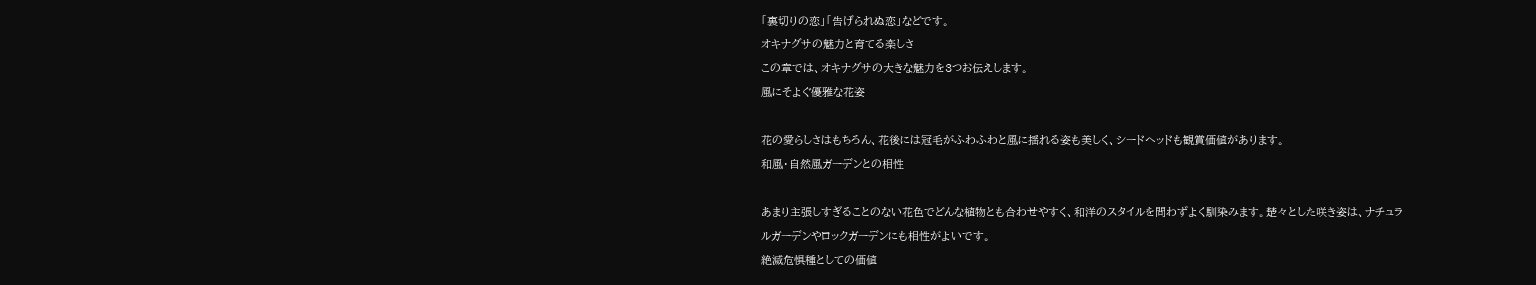「裏切りの恋」「告げられぬ恋」などです。
オキナグサの魅力と育てる楽しさ
この章では、オキナグサの大きな魅力を3つお伝えします。
風にそよぐ優雅な花姿

花の愛らしさはもちろん、花後には冠毛がふわふわと風に揺れる姿も美しく、シードヘッドも観賞価値があります。
和風・自然風ガーデンとの相性

あまり主張しすぎることのない花色でどんな植物とも合わせやすく、和洋のスタイルを問わずよく馴染みます。楚々とした咲き姿は、ナチュラルガーデンやロックガーデンにも相性がよいです。
絶滅危惧種としての価値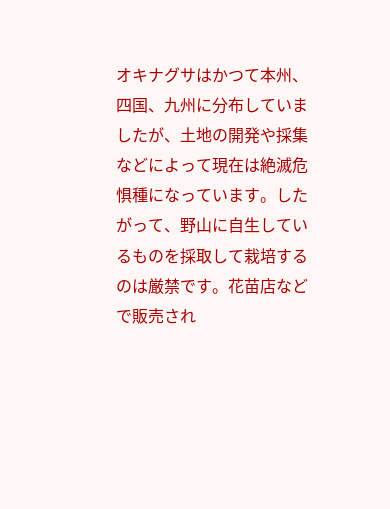オキナグサはかつて本州、四国、九州に分布していましたが、土地の開発や採集などによって現在は絶滅危惧種になっています。したがって、野山に自生しているものを採取して栽培するのは厳禁です。花苗店などで販売され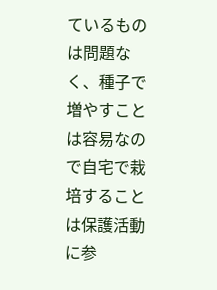ているものは問題なく、種子で増やすことは容易なので自宅で栽培することは保護活動に参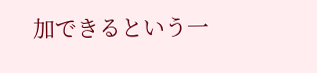加できるという一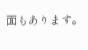面もあります。